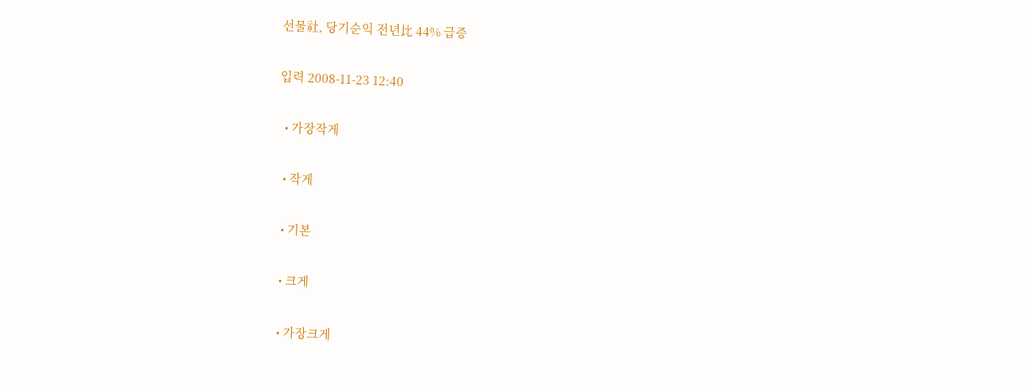선물社, 당기순익 전년比 44% 급증

입력 2008-11-23 12:40

  • 가장작게

  • 작게

  • 기본

  • 크게

  • 가장크게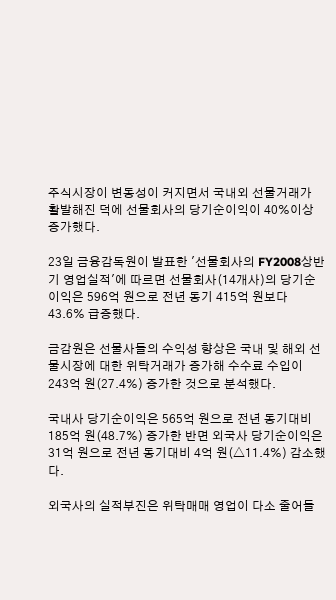주식시장이 변동성이 커지면서 국내외 선물거래가 활발해진 덕에 선물회사의 당기순이익이 40%이상 증가했다.

23일 금융감독원이 발표한 '선물회사의 FY2008상반기 영업실적'에 따르면 선물회사(14개사)의 당기순이익은 596억 원으로 전년 동기 415억 원보다 43.6% 급증했다.

금감원은 선물사들의 수익성 향상은 국내 및 해외 선물시장에 대한 위탁거래가 증가해 수수료 수입이 243억 원(27.4%) 증가한 것으로 분석했다.

국내사 당기순이익은 565억 원으로 전년 동기대비 185억 원(48.7%) 증가한 반면 외국사 당기순이익은 31억 원으로 전년 동기대비 4억 원(△11.4%) 감소했다.

외국사의 실적부진은 위탁매매 영업이 다소 줄어들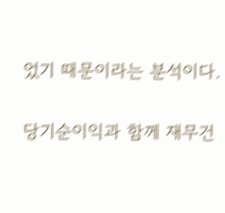었기 때문이라는 분석이다.

당기순이익과 함께 재무건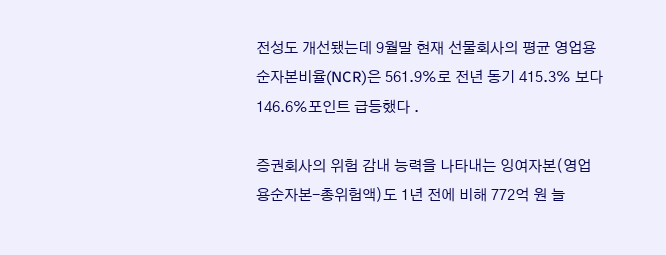전성도 개선됐는데 9월말 현재 선물회사의 평균 영업용순자본비율(NCR)은 561.9%로 전년 동기 415.3% 보다 146.6%포인트 급등했다 .

증권회사의 위험 감내 능력을 나타내는 잉여자본(영업용순자본-총위험액)도 1년 전에 비해 772억 원 늘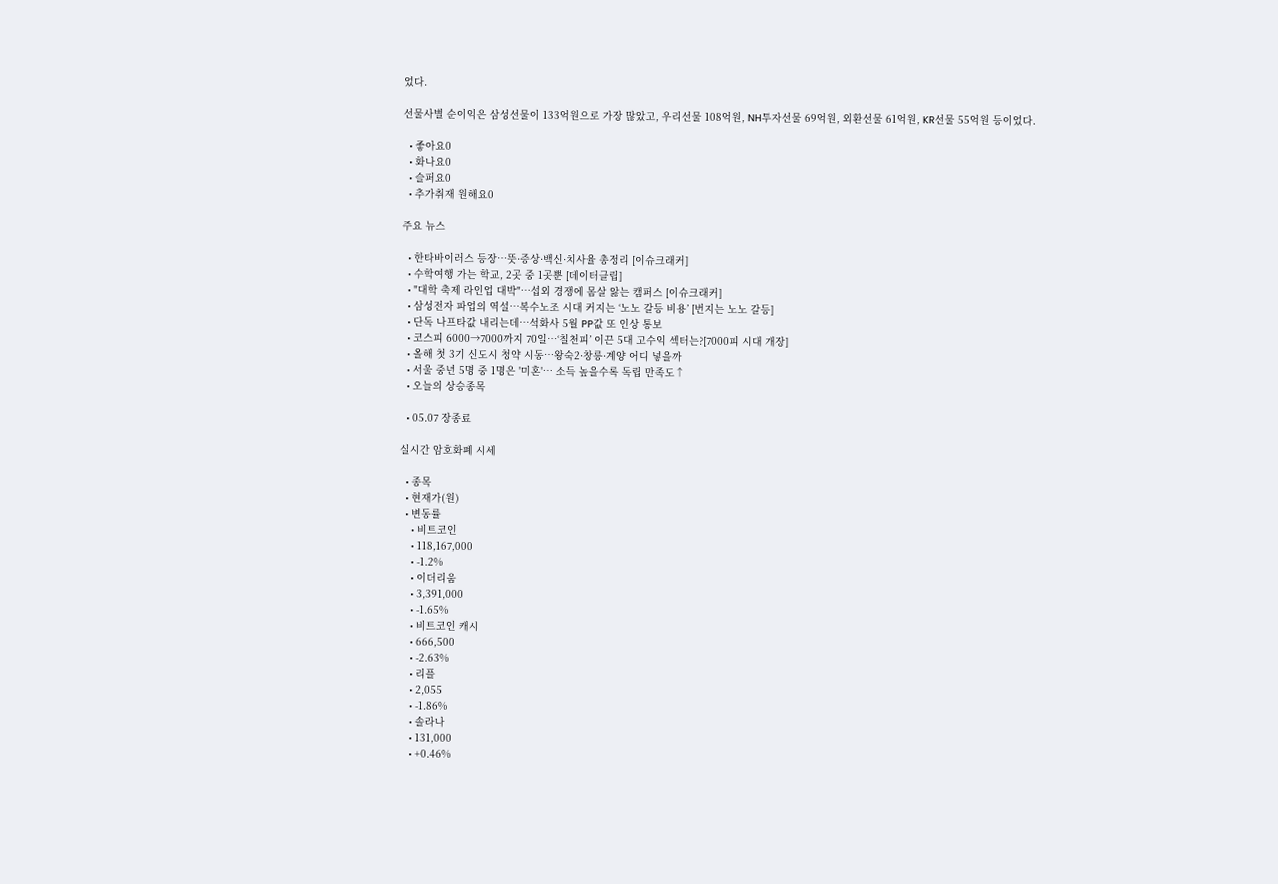었다.

선물사별 순이익은 삼성선물이 133억원으로 가장 많았고, 우리선물 108억원, NH투자선물 69억원, 외환선물 61억원, KR선물 55억원 등이었다.

  • 좋아요0
  • 화나요0
  • 슬퍼요0
  • 추가취재 원해요0

주요 뉴스

  • 한타바이러스 등장…뜻·증상·백신·치사율 총정리 [이슈크래커]
  • 수학여행 가는 학교, 2곳 중 1곳뿐 [데이터클립]
  • "대학 축제 라인업 대박"⋯섭외 경쟁에 몸살 앓는 캠퍼스 [이슈크래커]
  • 삼성전자 파업의 역설…복수노조 시대 커지는 ‘노노 갈등 비용’ [번지는 노노 갈등]
  • 단독 나프타값 내리는데…석화사 5월 PP값 또 인상 통보
  • 코스피 6000→7000까지 70일⋯‘칠천피’ 이끈 5대 고수익 섹터는?[7000피 시대 개장]
  • 올해 첫 3기 신도시 청약 시동…왕숙2·창릉·계양 어디 넣을까
  • 서울 중년 5명 중 1명은 '미혼'… 소득 높을수록 독립 만족도↑
  • 오늘의 상승종목

  • 05.07 장종료

실시간 암호화폐 시세

  • 종목
  • 현재가(원)
  • 변동률
    • 비트코인
    • 118,167,000
    • -1.2%
    • 이더리움
    • 3,391,000
    • -1.65%
    • 비트코인 캐시
    • 666,500
    • -2.63%
    • 리플
    • 2,055
    • -1.86%
    • 솔라나
    • 131,000
    • +0.46%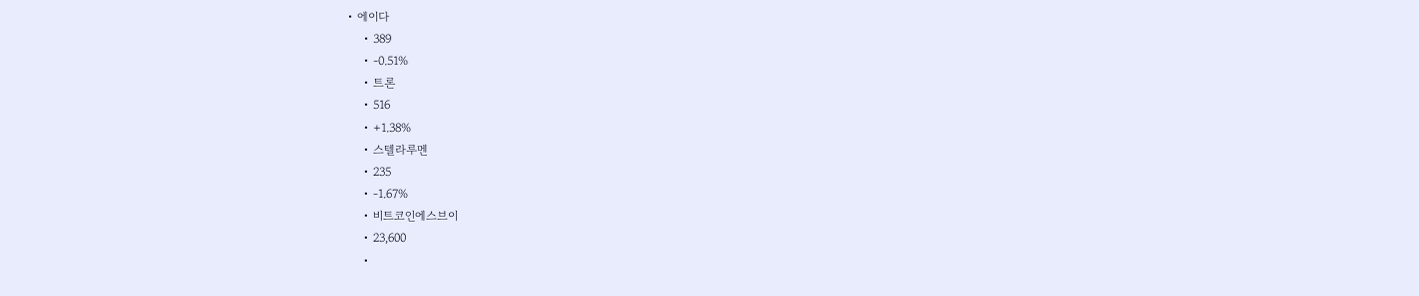• 에이다
    • 389
    • -0.51%
    • 트론
    • 516
    • +1.38%
    • 스텔라루멘
    • 235
    • -1.67%
    • 비트코인에스브이
    • 23,600
    •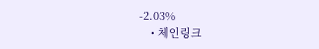-2.03%
    • 체인링크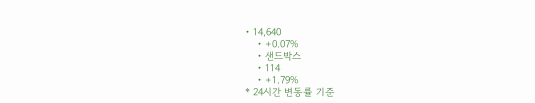• 14,640
    • +0.07%
    • 샌드박스
    • 114
    • +1.79%
* 24시간 변동률 기준